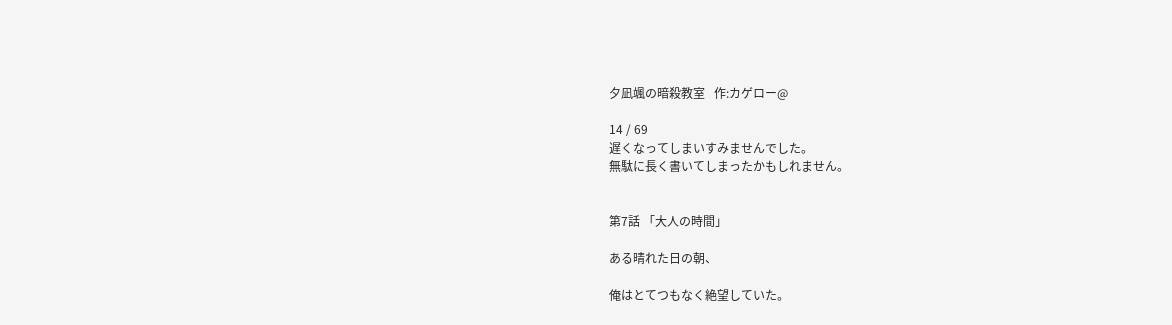夕凪颯の暗殺教室   作:カゲロー@

14 / 69
遅くなってしまいすみませんでした。
無駄に長く書いてしまったかもしれません。


第7話 「大人の時間」

ある晴れた日の朝、

俺はとてつもなく絶望していた。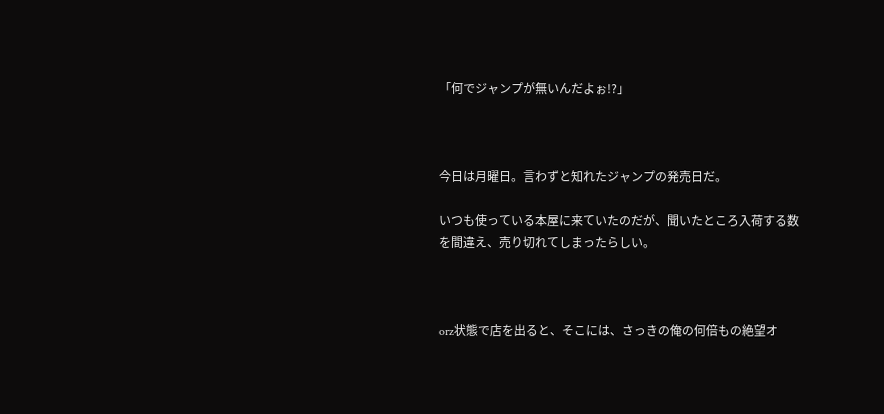「何でジャンプが無いんだよぉ!?」



今日は月曜日。言わずと知れたジャンプの発売日だ。

いつも使っている本屋に来ていたのだが、聞いたところ入荷する数を間違え、売り切れてしまったらしい。



orz状態で店を出ると、そこには、さっきの俺の何倍もの絶望オ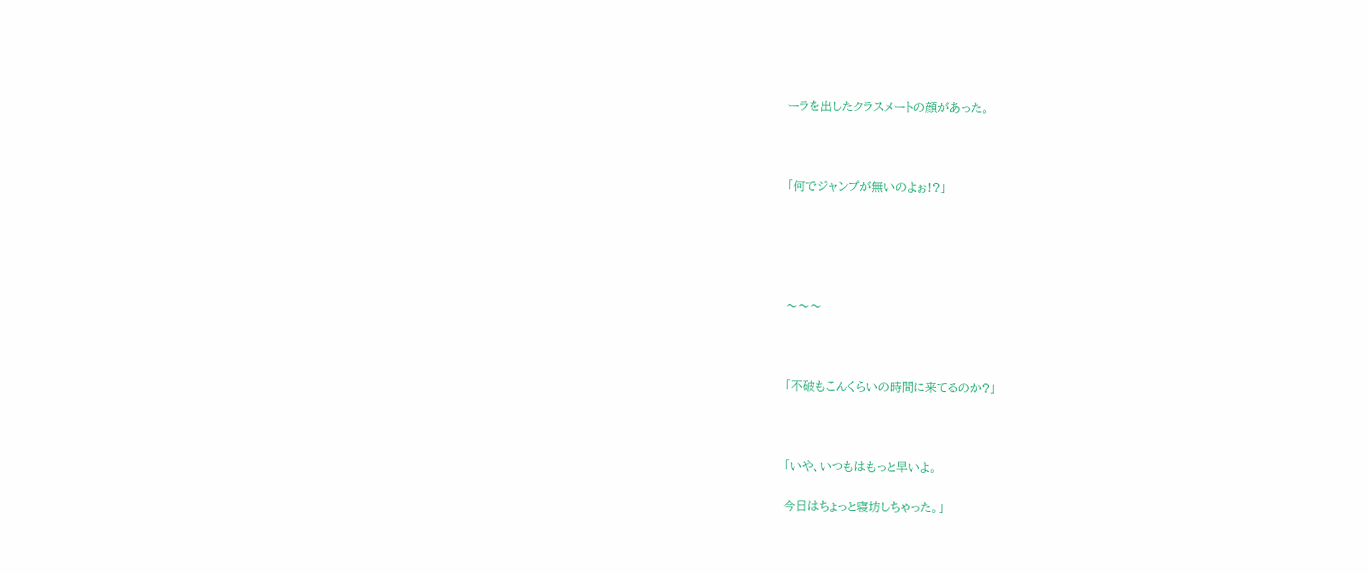ーラを出したクラスメートの顔があった。



「何でジャンプが無いのよぉ!?」





〜〜〜



「不破もこんくらいの時間に来てるのか?」



「いや、いつもはもっと早いよ。

今日はちょっと寝坊しちゃった。」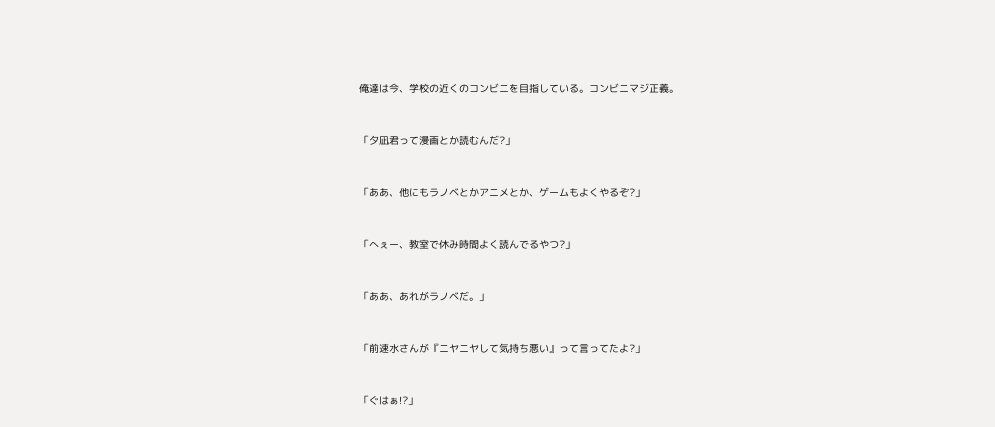俺達は今、学校の近くのコンビニを目指している。コンビニマジ正義。



「夕凪君って漫画とか読むんだ?」



「ああ、他にもラノベとかアニメとか、ゲームもよくやるぞ?」



「へぇー、教室で休み時間よく読んでるやつ?」



「ああ、あれがラノベだ。」



「前速水さんが『ニヤニヤして気持ち悪い』って言ってたよ?」



「ぐはぁ!?」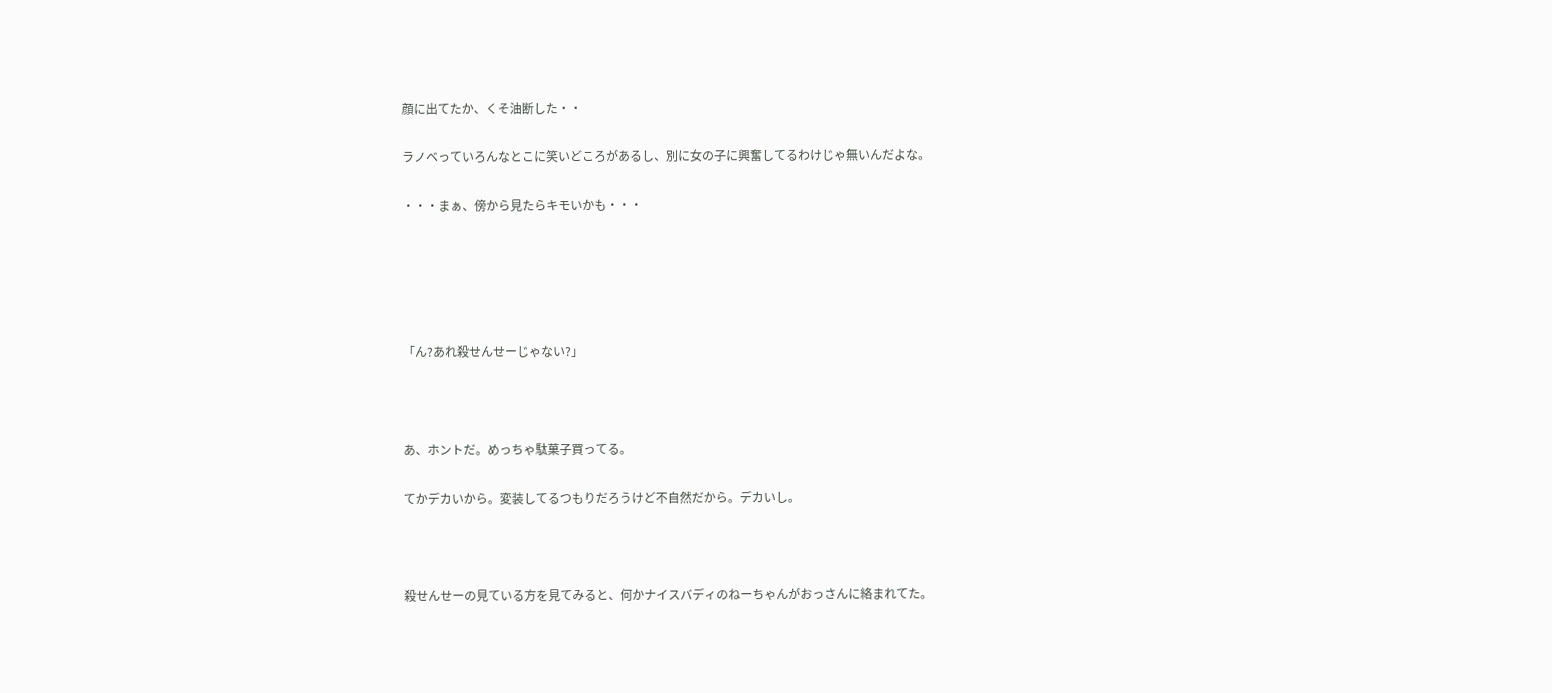顔に出てたか、くそ油断した・・

ラノベっていろんなとこに笑いどころがあるし、別に女の子に興奮してるわけじゃ無いんだよな。

・・・まぁ、傍から見たらキモいかも・・・





「ん?あれ殺せんせーじゃない?」



あ、ホントだ。めっちゃ駄菓子買ってる。

てかデカいから。変装してるつもりだろうけど不自然だから。デカいし。



殺せんせーの見ている方を見てみると、何かナイスバディのねーちゃんがおっさんに絡まれてた。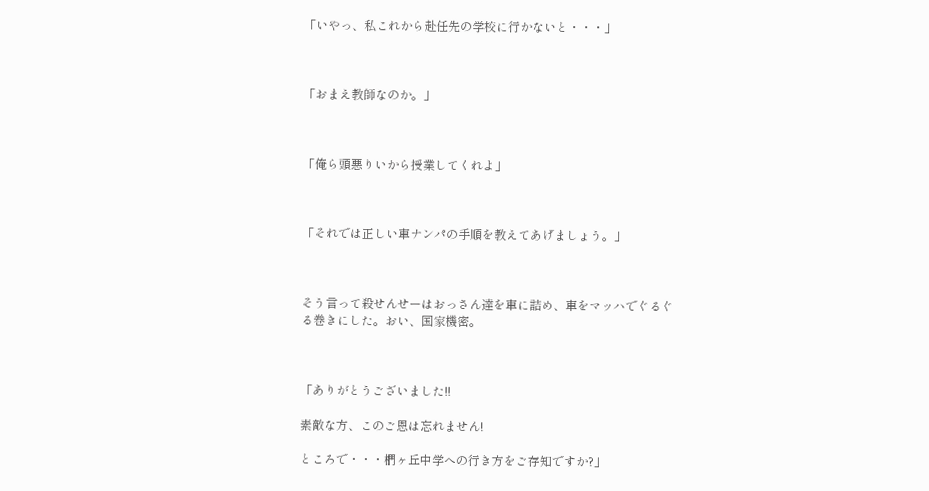「いやっ、私これから赴任先の学校に行かないと・・・」



「おまえ教師なのか。」



「俺ら頭悪りいから授業してくれよ」



「それでは正しい車ナンパの手順を教えてあげましょう。」



そう言って殺せんせーはおっさん達を車に詰め、車をマッハでぐるぐる巻きにした。おい、国家機密。



「ありがとうございました!!

素敵な方、このご恩は忘れません!

ところで・・・椚ヶ丘中学への行き方をご存知ですか?」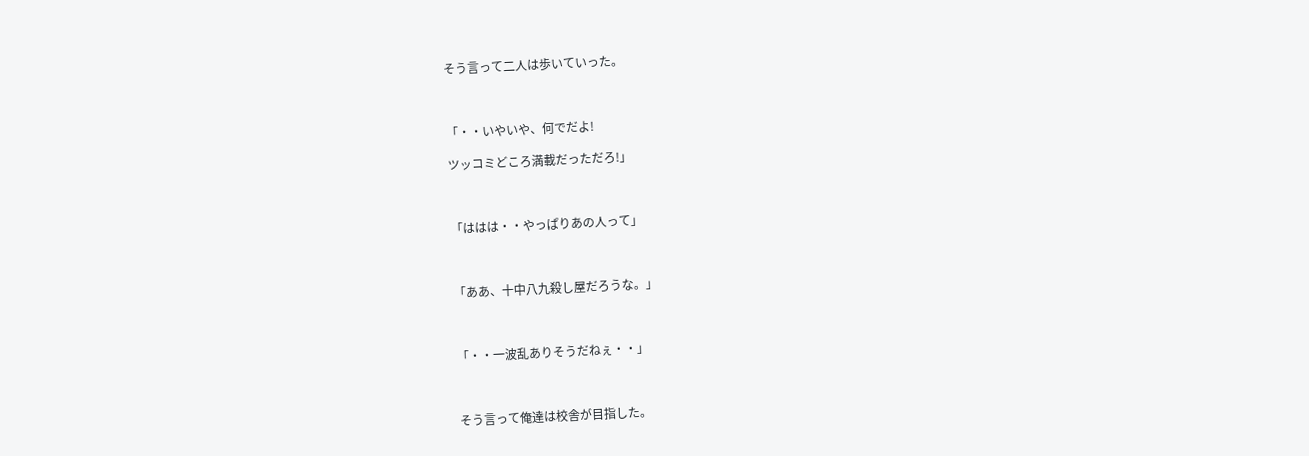そう言って二人は歩いていった。



「・・いやいや、何でだよ!

ツッコミどころ満載だっただろ!」



「ははは・・やっぱりあの人って」



「ああ、十中八九殺し屋だろうな。」



「・・一波乱ありそうだねぇ・・」



そう言って俺達は校舎が目指した。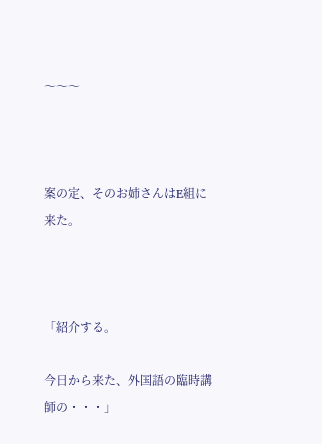〜〜〜



案の定、そのお姉さんはE組に来た。



「紹介する。

今日から来た、外国語の臨時講師の・・・」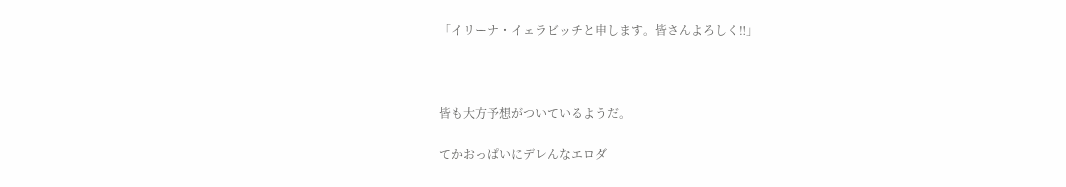「イリーナ・イェラビッチと申します。皆さんよろしく‼」



皆も大方予想がついているようだ。

てかおっぱいにデレんなエロダ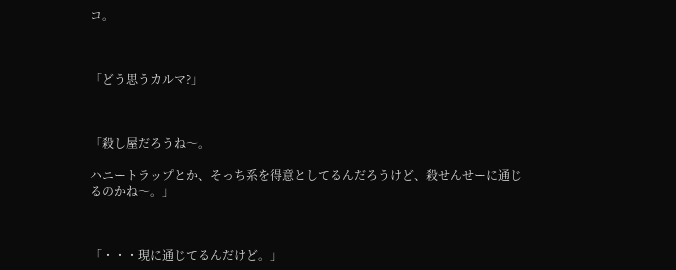コ。



「どう思うカルマ?」



「殺し屋だろうね〜。

ハニートラップとか、そっち系を得意としてるんだろうけど、殺せんせーに通じるのかね〜。」



「・・・現に通じてるんだけど。」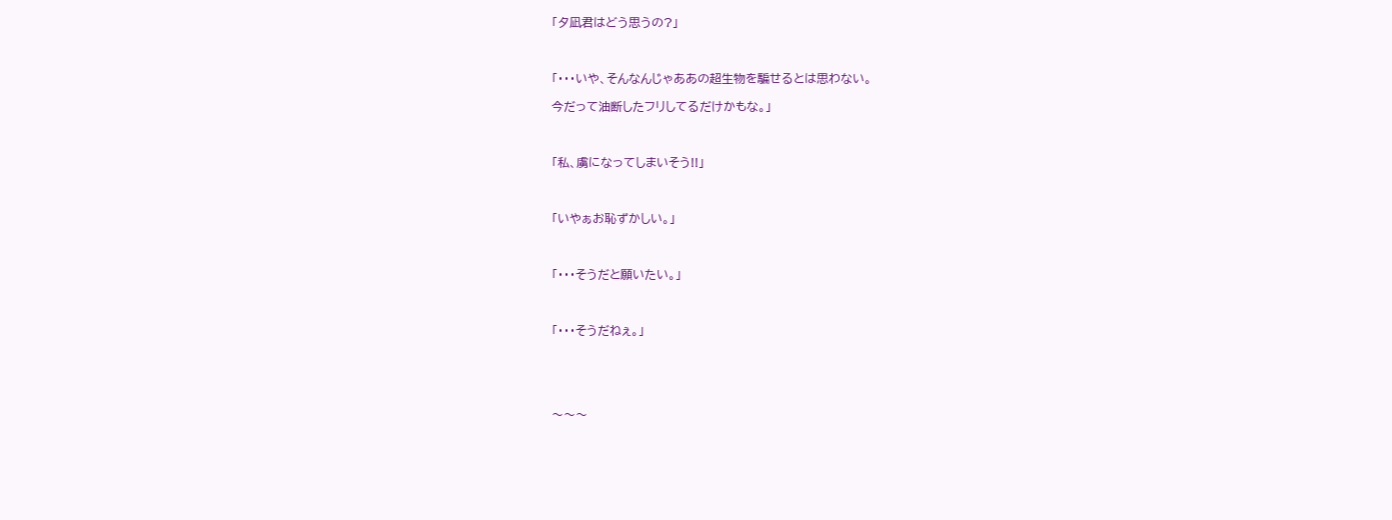「夕凪君はどう思うの?」



「・・・いや、そんなんじゃああの超生物を騙せるとは思わない。

今だって油断したフリしてるだけかもな。」



「私、虜になってしまいそう!!」



「いやぁお恥ずかしい。」



「・・・そうだと願いたい。」



「・・・そうだねぇ。」





〜〜〜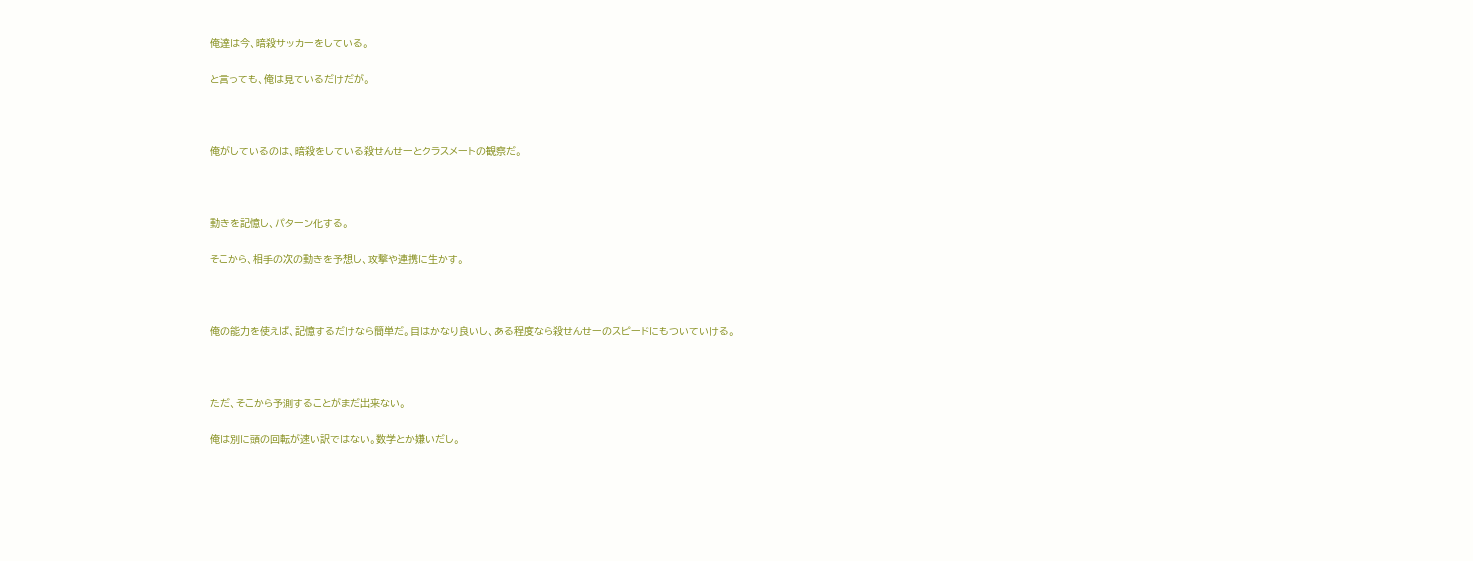俺達は今、暗殺サッカーをしている。

と言っても、俺は見ているだけだが。



俺がしているのは、暗殺をしている殺せんせーとクラスメートの観察だ。



動きを記憶し、パターン化する。

そこから、相手の次の動きを予想し、攻撃や連携に生かす。



俺の能力を使えば、記憶するだけなら簡単だ。目はかなり良いし、ある程度なら殺せんせーのスピードにもついていける。



ただ、そこから予測することがまだ出来ない。

俺は別に頭の回転が速い訳ではない。数学とか嫌いだし。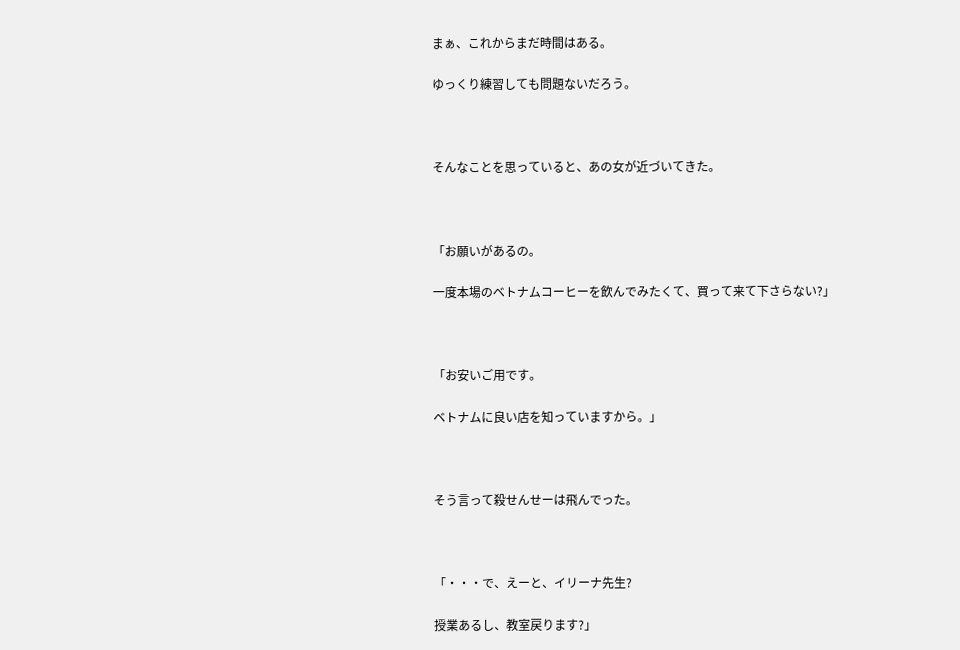まぁ、これからまだ時間はある。

ゆっくり練習しても問題ないだろう。



そんなことを思っていると、あの女が近づいてきた。



「お願いがあるの。

一度本場のベトナムコーヒーを飲んでみたくて、買って来て下さらない?」



「お安いご用です。

ベトナムに良い店を知っていますから。」



そう言って殺せんせーは飛んでった。



「・・・で、えーと、イリーナ先生?

授業あるし、教室戻ります?」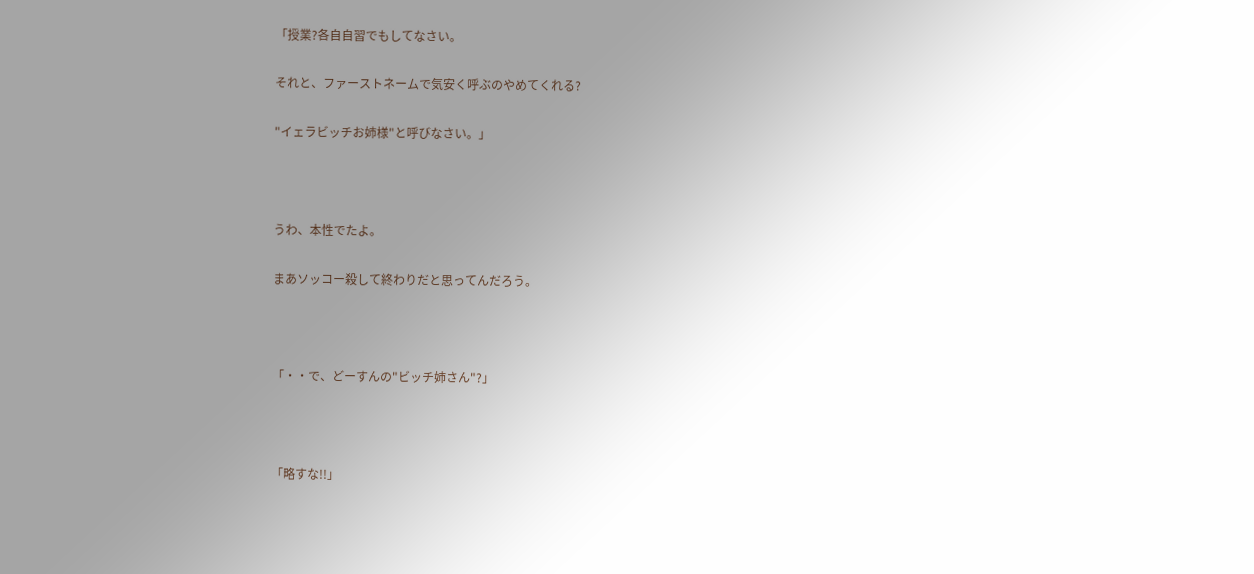「授業?各自自習でもしてなさい。

それと、ファーストネームで気安く呼ぶのやめてくれる?

"イェラビッチお姉様"と呼びなさい。」



うわ、本性でたよ。

まあソッコー殺して終わりだと思ってんだろう。



「・・で、どーすんの"ビッチ姉さん"?」



「略すな!!」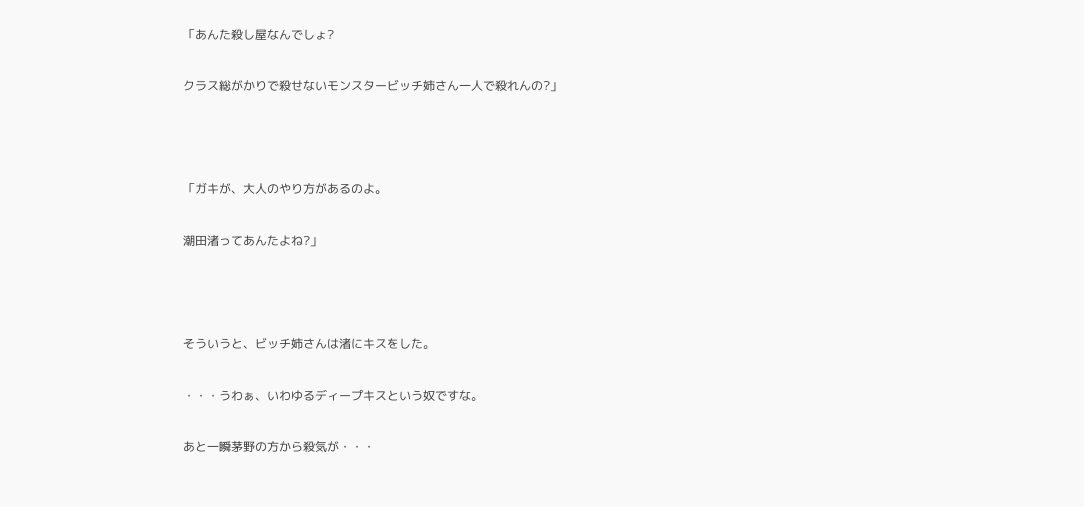「あんた殺し屋なんでしょ?

クラス総がかりで殺せないモンスタービッチ姉さん一人で殺れんの?」



「ガキが、大人のやり方があるのよ。

潮田渚ってあんたよね?」



そういうと、ビッチ姉さんは渚にキスをした。

・・・うわぁ、いわゆるディープキスという奴ですな。

あと一瞬茅野の方から殺気が・・・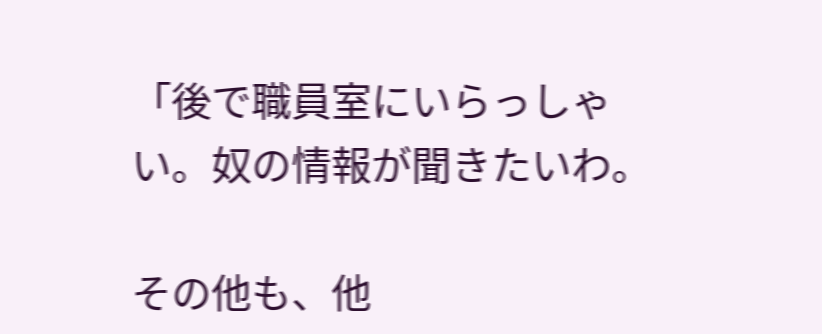「後で職員室にいらっしゃい。奴の情報が聞きたいわ。

その他も、他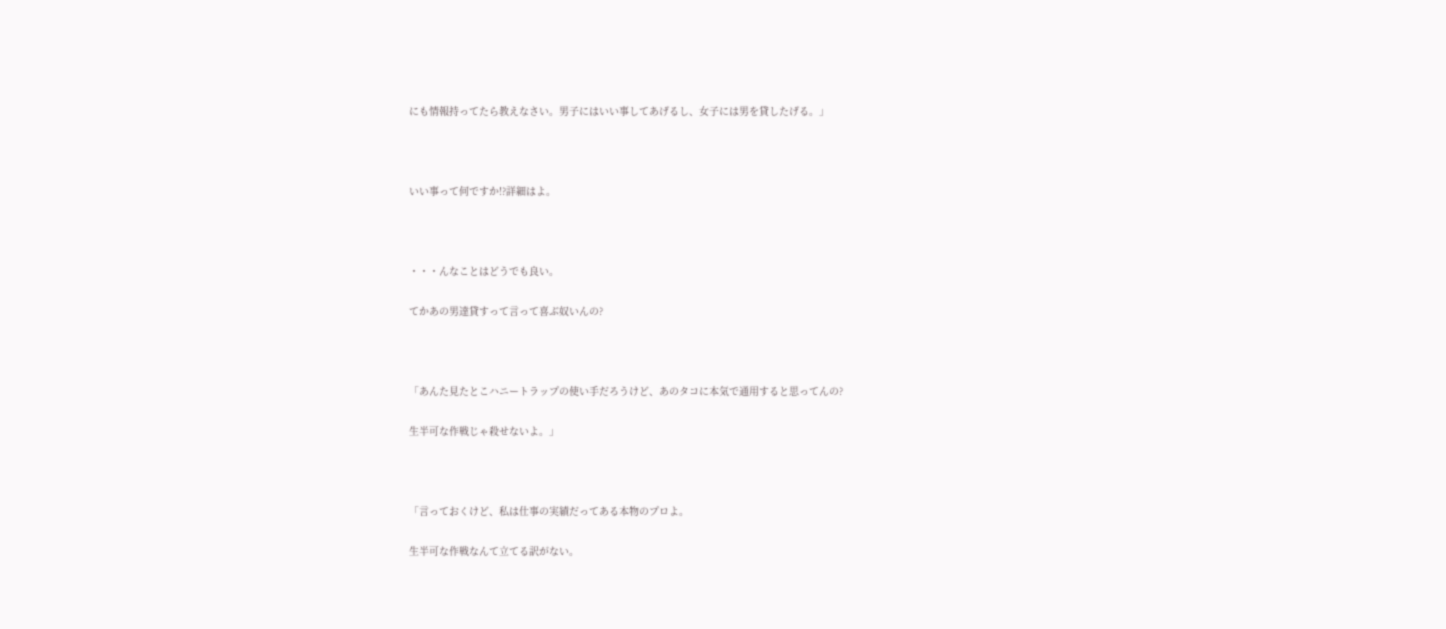にも情報持ってたら教えなさい。男子にはいい事してあげるし、女子には男を貸したげる。」



いい事って何ですか!?詳細はよ。



・・・んなことはどうでも良い。

てかあの男達貸すって言って喜ぶ奴いんの?



「あんた見たとこハニートラップの使い手だろうけど、あのタコに本気で通用すると思ってんの?

生半可な作戦じゃ殺せないよ。」



「言っておくけど、私は仕事の実績だってある本物のプロよ。

生半可な作戦なんて立てる訳がない。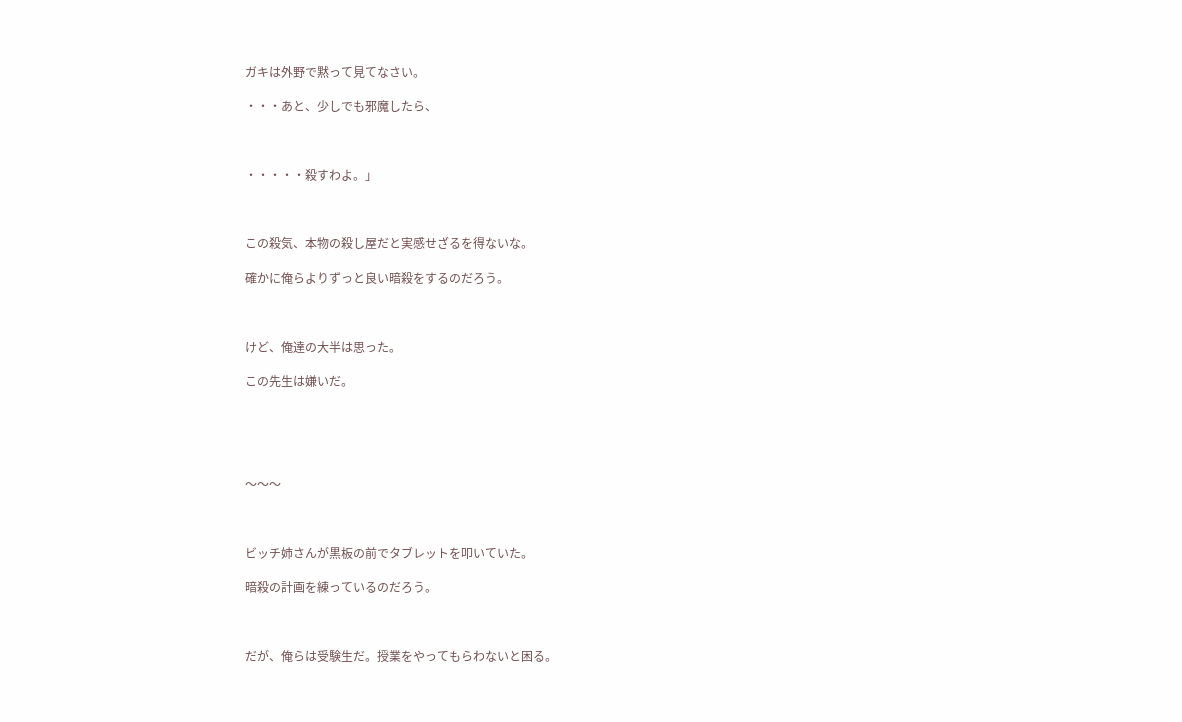ガキは外野で黙って見てなさい。

・・・あと、少しでも邪魔したら、



・・・・・殺すわよ。」



この殺気、本物の殺し屋だと実感せざるを得ないな。

確かに俺らよりずっと良い暗殺をするのだろう。



けど、俺達の大半は思った。

この先生は嫌いだ。





〜〜〜



ビッチ姉さんが黒板の前でタブレットを叩いていた。

暗殺の計画を練っているのだろう。



だが、俺らは受験生だ。授業をやってもらわないと困る。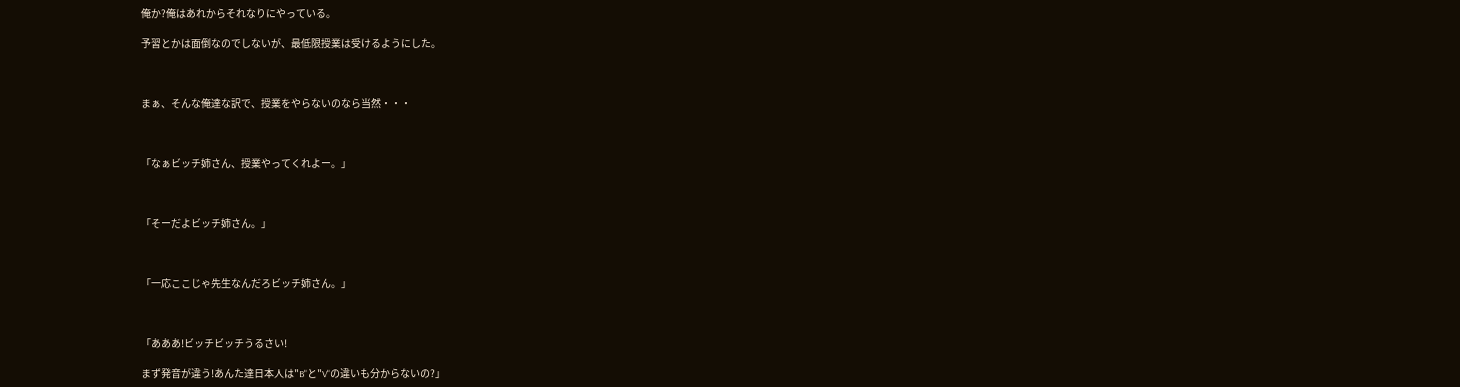俺か?俺はあれからそれなりにやっている。

予習とかは面倒なのでしないが、最低限授業は受けるようにした。



まぁ、そんな俺達な訳で、授業をやらないのなら当然・・・



「なぁビッチ姉さん、授業やってくれよー。」



「そーだよビッチ姉さん。」



「一応ここじゃ先生なんだろビッチ姉さん。」



「あああ!ビッチビッチうるさい!

まず発音が違う!あんた達日本人は"B"と"V"の違いも分からないの?」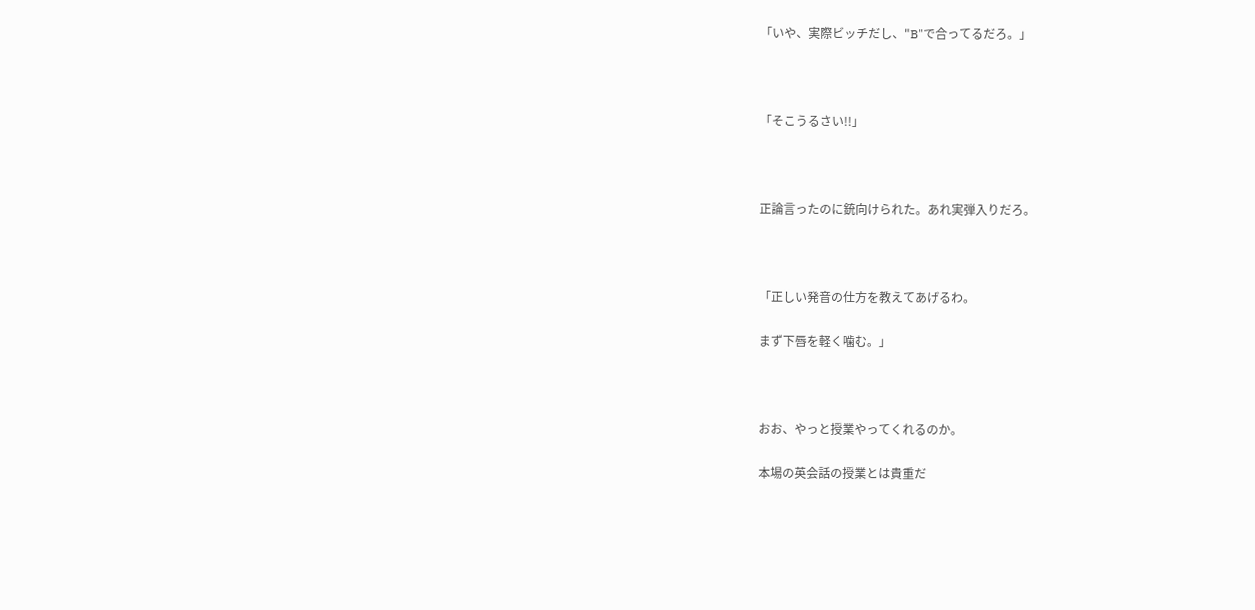「いや、実際ビッチだし、"B"で合ってるだろ。」



「そこうるさい!!」



正論言ったのに銃向けられた。あれ実弾入りだろ。



「正しい発音の仕方を教えてあげるわ。

まず下唇を軽く噛む。」



おお、やっと授業やってくれるのか。

本場の英会話の授業とは貴重だ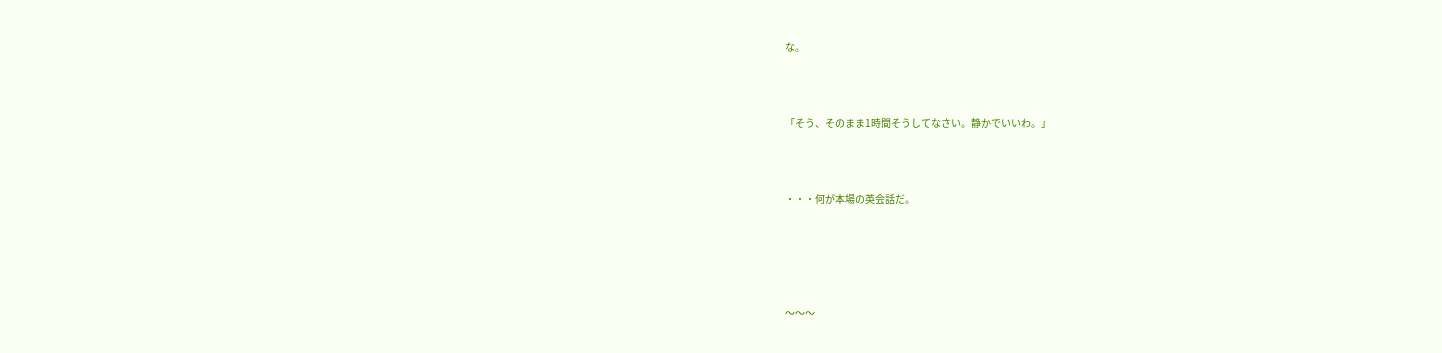な。



「そう、そのまま1時間そうしてなさい。静かでいいわ。」



・・・何が本場の英会話だ。





〜〜〜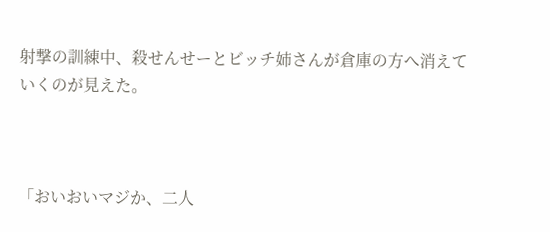射撃の訓練中、殺せんせーとビッチ姉さんが倉庫の方へ消えていくのが見えた。



「おいおいマジか、二人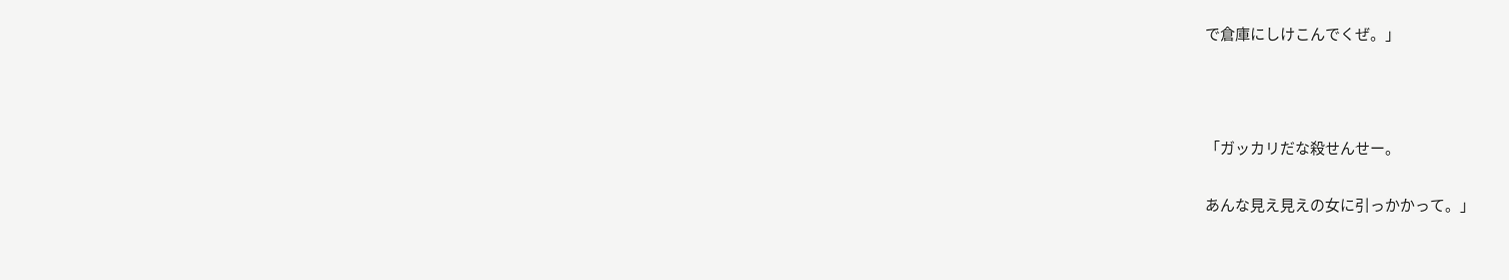で倉庫にしけこんでくぜ。」



「ガッカリだな殺せんせー。

あんな見え見えの女に引っかかって。」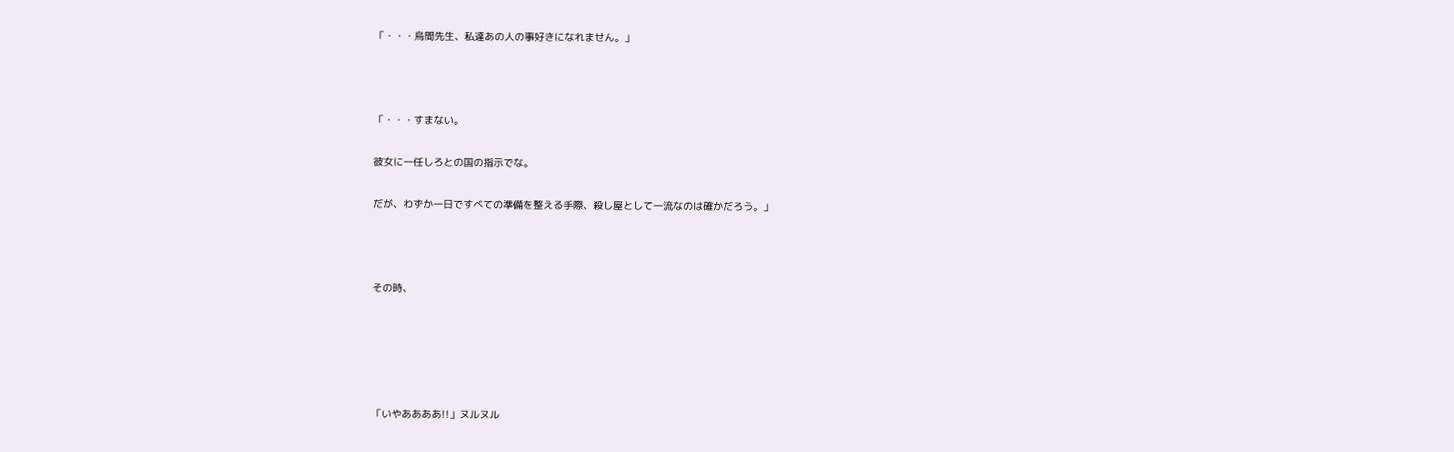「・・・烏間先生、私達あの人の事好きになれません。」



「・・・すまない。

彼女に一任しろとの国の指示でな。

だが、わずか一日ですべての準備を整える手際、殺し屋として一流なのは確かだろう。」



その時、





「いやああああ!!」ヌルヌル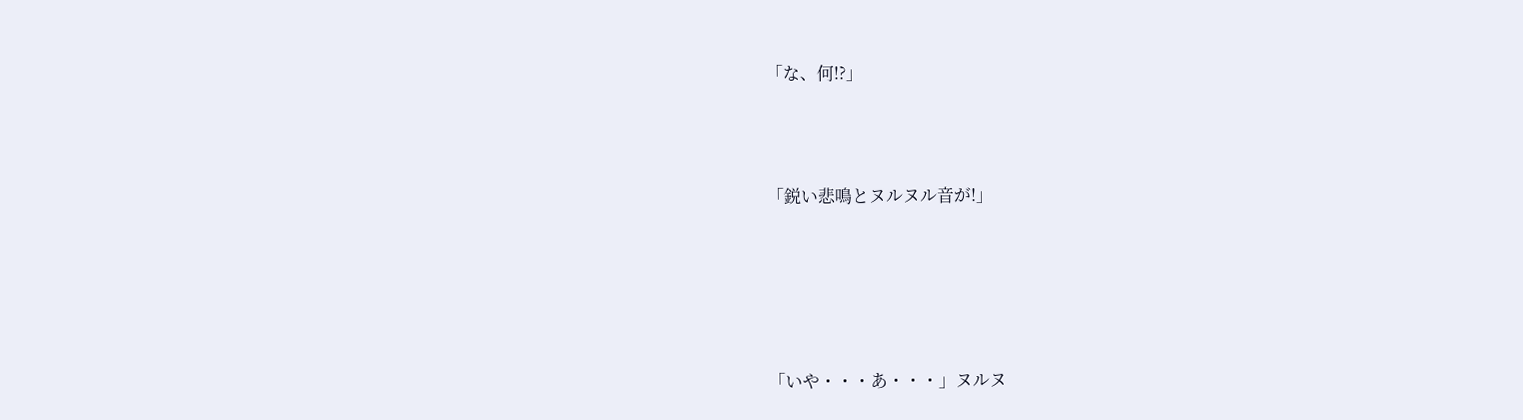「な、何!?」



「鋭い悲鳴とヌルヌル音が!」





「いや・・・あ・・・」ヌルヌ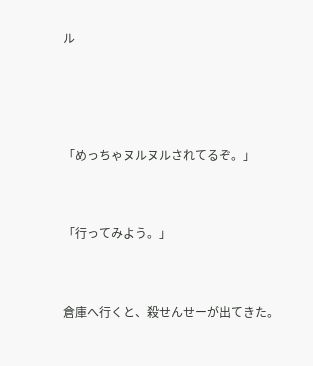ル





「めっちゃヌルヌルされてるぞ。」



「行ってみよう。」



倉庫へ行くと、殺せんせーが出てきた。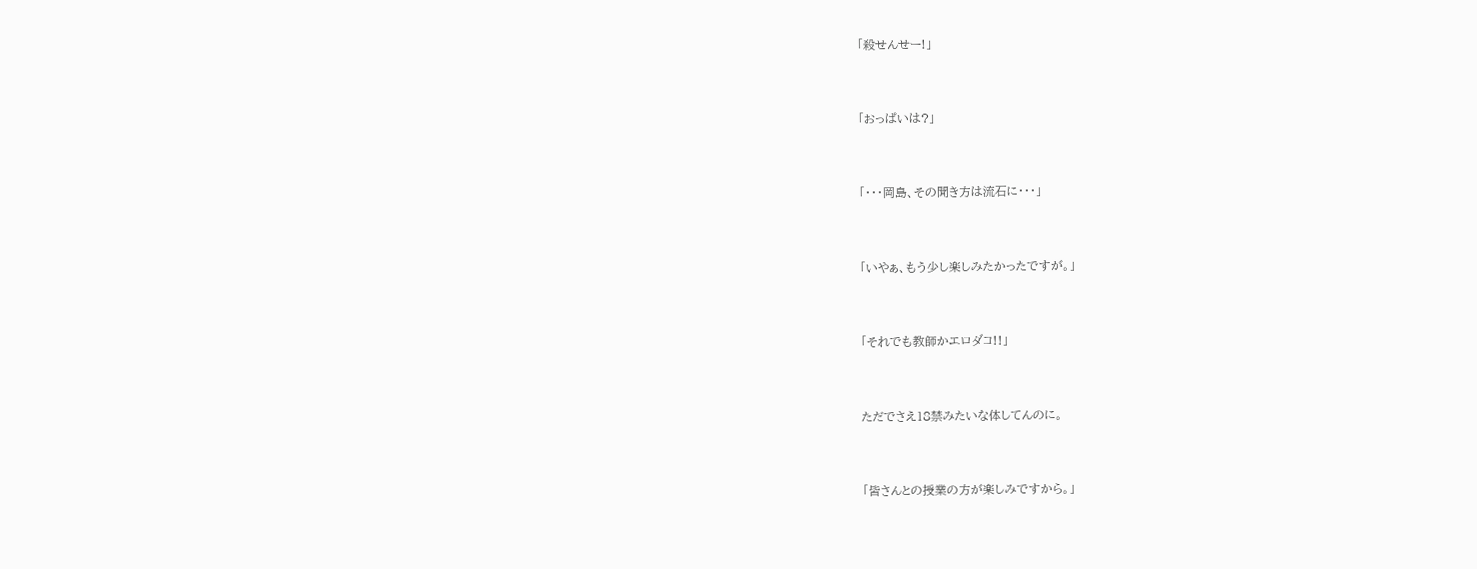「殺せんせー!」



「おっぱいは?」



「・・・岡島、その聞き方は流石に・・・」



「いやぁ、もう少し楽しみたかったですが。」



「それでも教師かエロダコ!!」



ただでさえ18禁みたいな体してんのに。



「皆さんとの授業の方が楽しみですから。」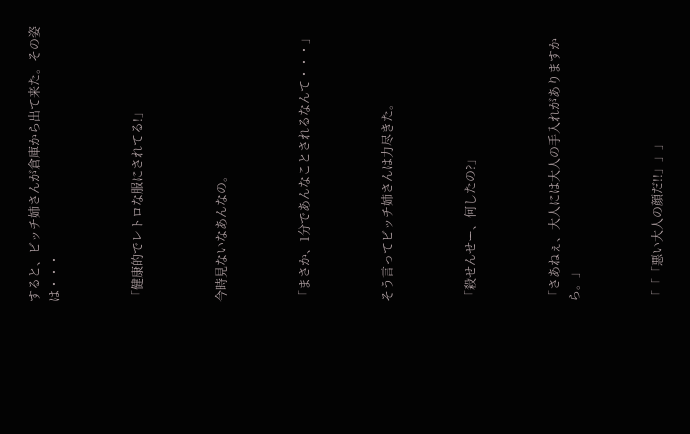すると、ビッチ姉さんが倉庫から出て来た。その姿は・・・



「健康的でレトロな服にされてる!」



今時見ないなあんなの。



「まさか、1分であんなことされるなんて・・・」



そう言ってビッチ姉さんは力尽きた。



「殺せんせー、何したの?」



「さあねぇ、大人には大人の手入れがありますから。」



「「「悪い大人の顔だ!!」」」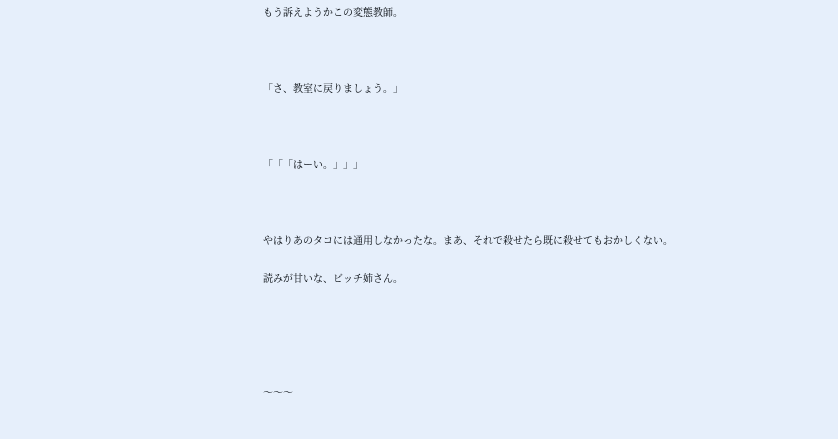もう訴えようかこの変態教師。



「さ、教室に戻りましょう。」



「「「はーい。」」」



やはりあのタコには通用しなかったな。まあ、それで殺せたら既に殺せてもおかしくない。

読みが甘いな、ビッチ姉さん。





〜〜〜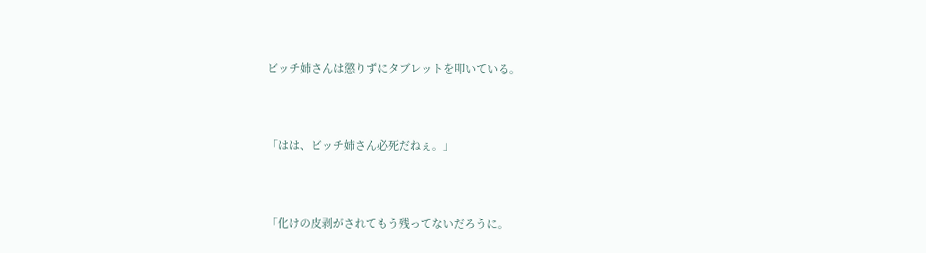ビッチ姉さんは懲りずにタブレットを叩いている。



「はは、ビッチ姉さん必死だねぇ。」



「化けの皮剥がされてもう残ってないだろうに。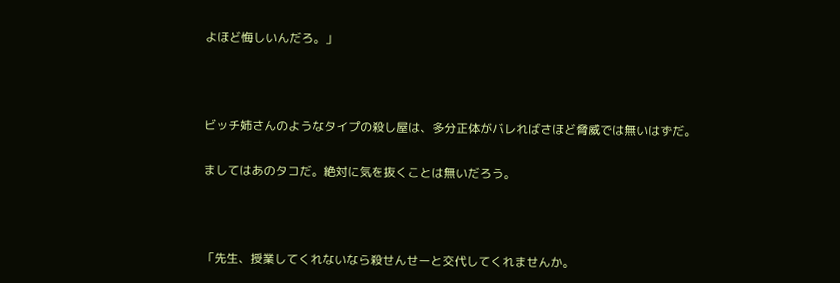よほど悔しいんだろ。」



ビッチ姉さんのようなタイプの殺し屋は、多分正体がバレればさほど脅威では無いはずだ。

ましてはあのタコだ。絶対に気を抜くことは無いだろう。



「先生、授業してくれないなら殺せんせーと交代してくれませんか。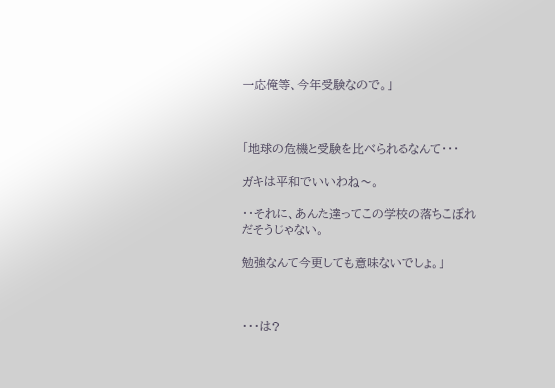一応俺等、今年受験なので。」



「地球の危機と受験を比べられるなんて・・・

ガキは平和でいいわね〜。

・・それに、あんた達ってこの学校の落ちこぼれだそうじゃない。

勉強なんて今更しても意味ないでしょ。」



・・・は?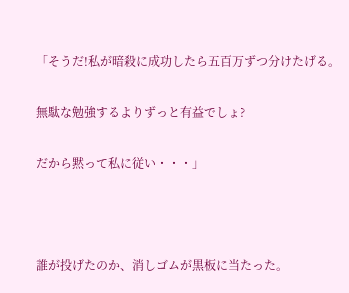「そうだ!私が暗殺に成功したら五百万ずつ分けたげる。

無駄な勉強するよりずっと有益でしょ?

だから黙って私に従い・・・」



誰が投げたのか、消しゴムが黒板に当たった。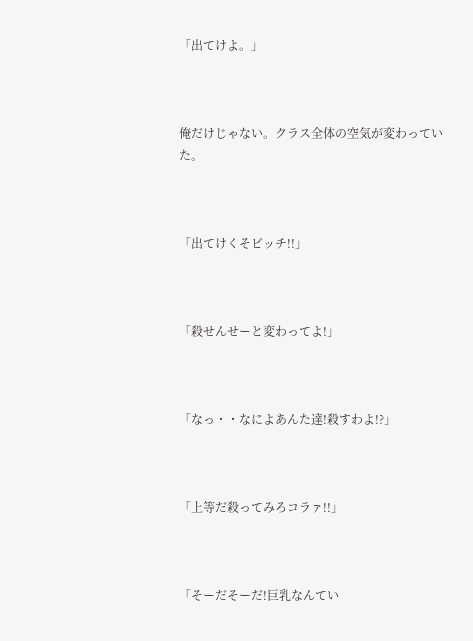「出てけよ。」



俺だけじゃない。クラス全体の空気が変わっていた。



「出てけくそビッチ!!」



「殺せんせーと変わってよ!」



「なっ・・なによあんた達!殺すわよ!?」



「上等だ殺ってみろコラァ!!」



「そーだそーだ!巨乳なんてい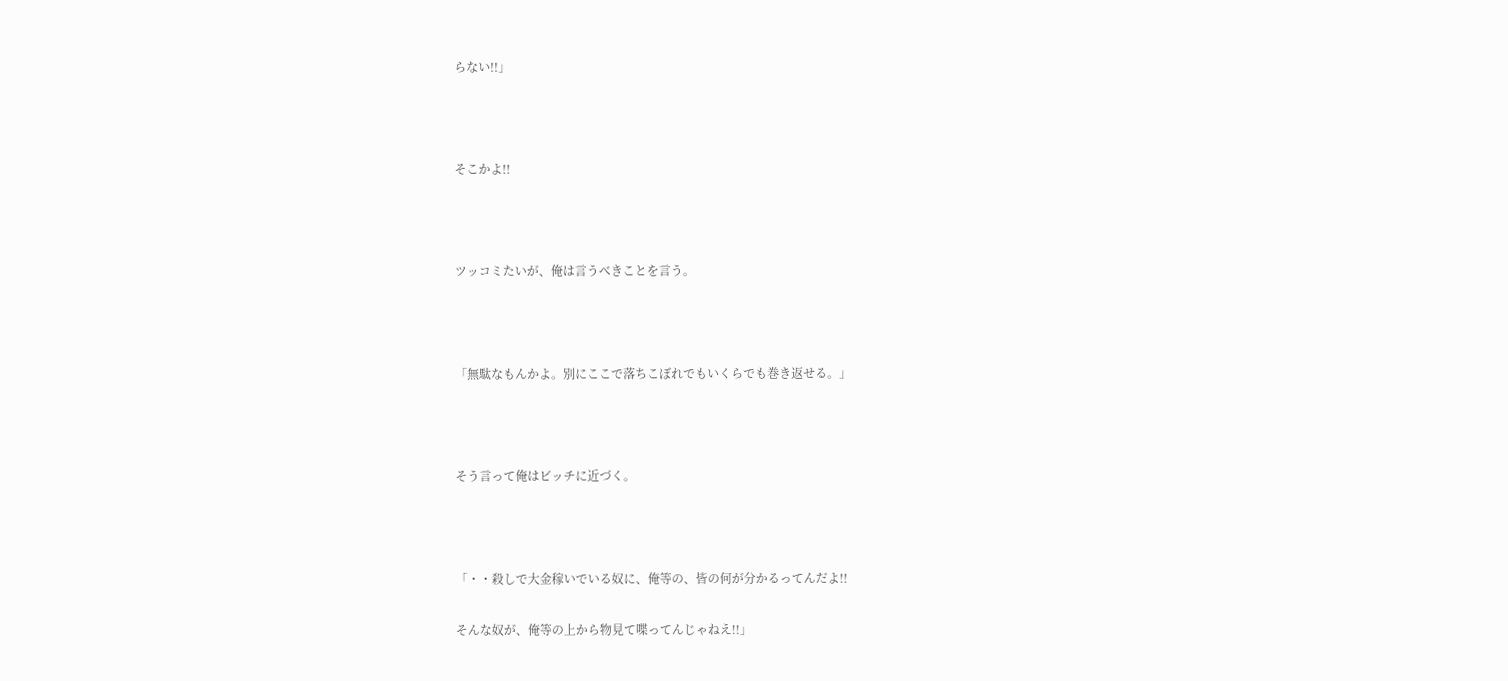らない!!」



そこかよ!!



ツッコミたいが、俺は言うべきことを言う。



「無駄なもんかよ。別にここで落ちこぼれでもいくらでも巻き返せる。」



そう言って俺はビッチに近づく。



「・・殺しで大金稼いでいる奴に、俺等の、皆の何が分かるってんだよ!!

そんな奴が、俺等の上から物見て喋ってんじゃねえ!!」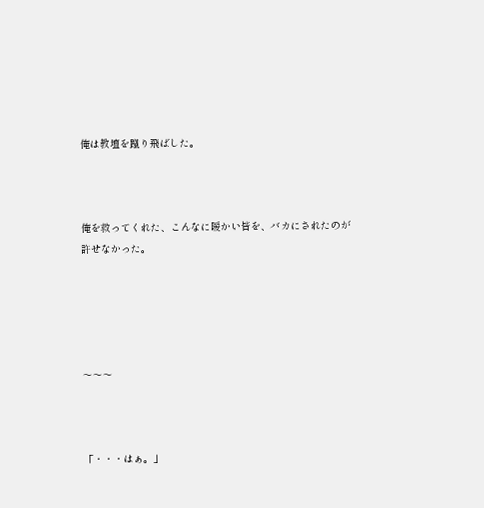俺は教壇を蹴り飛ばした。



俺を救ってくれた、こんなに暖かい皆を、バカにされたのが許せなかった。





〜〜〜



「・・・はぁ。」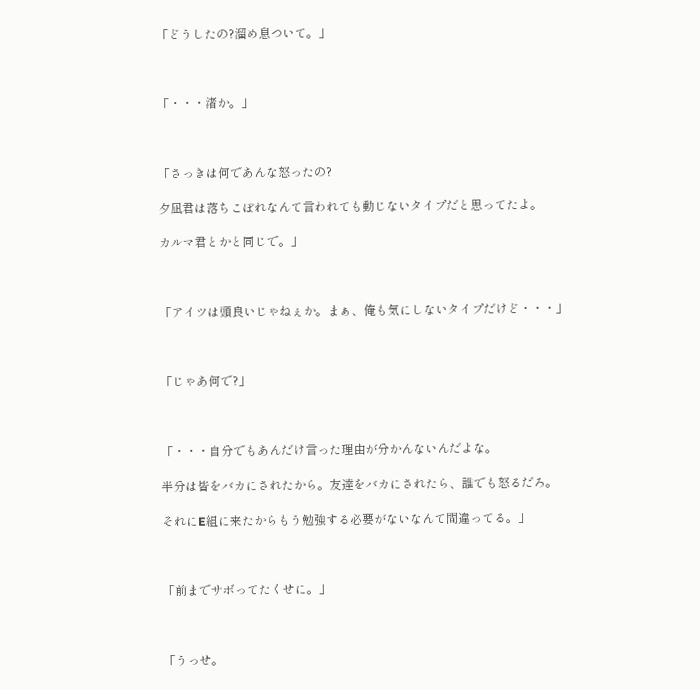「どうしたの?溜め息ついて。」



「・・・渚か。」



「さっきは何であんな怒ったの?

夕凪君は落ちこぼれなんて言われても動じないタイプだと思ってたよ。

カルマ君とかと同じで。」



「アイツは頭良いじゃねぇか。まぁ、俺も気にしないタイプだけど・・・」



「じゃあ何で?」



「・・・自分でもあんだけ言った理由が分かんないんだよな。

半分は皆をバカにされたから。友達をバカにされたら、誰でも怒るだろ。

それにE組に来たからもう勉強する必要がないなんて間違ってる。」



「前までサボってたくせに。」



「うっせ。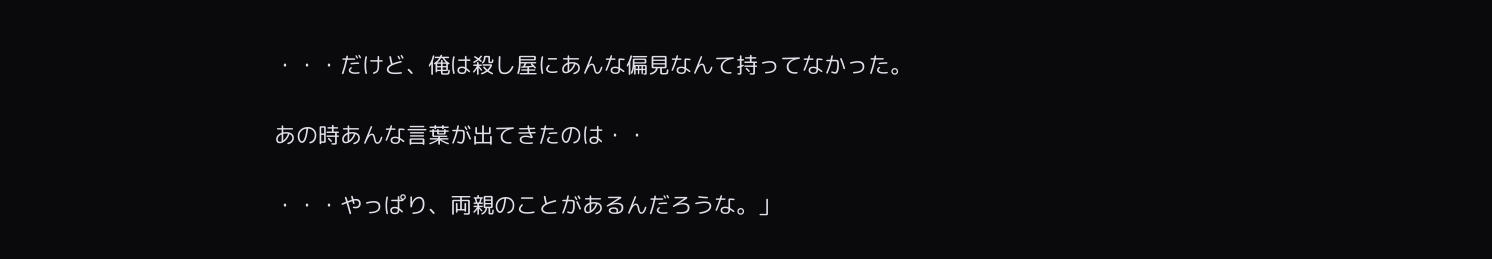・・・だけど、俺は殺し屋にあんな偏見なんて持ってなかった。

あの時あんな言葉が出てきたのは・・

・・・やっぱり、両親のことがあるんだろうな。」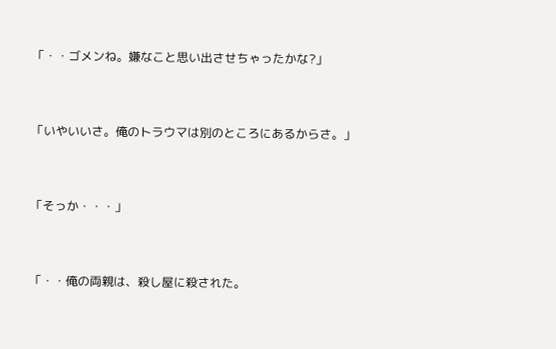「・・ゴメンね。嫌なこと思い出させちゃったかな?」



「いやいいさ。俺のトラウマは別のところにあるからさ。」



「そっか・・・」



「・・俺の両親は、殺し屋に殺された。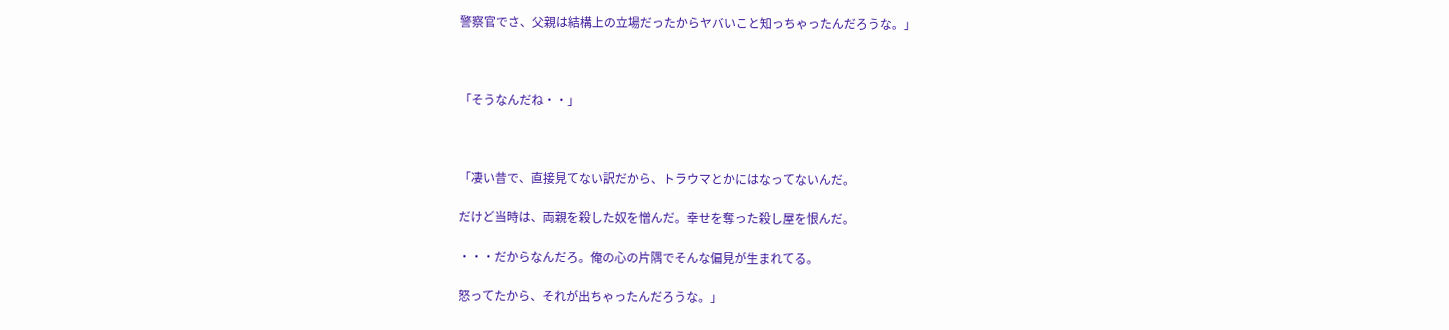警察官でさ、父親は結構上の立場だったからヤバいこと知っちゃったんだろうな。」



「そうなんだね・・」



「凄い昔で、直接見てない訳だから、トラウマとかにはなってないんだ。

だけど当時は、両親を殺した奴を憎んだ。幸せを奪った殺し屋を恨んだ。

・・・だからなんだろ。俺の心の片隅でそんな偏見が生まれてる。

怒ってたから、それが出ちゃったんだろうな。」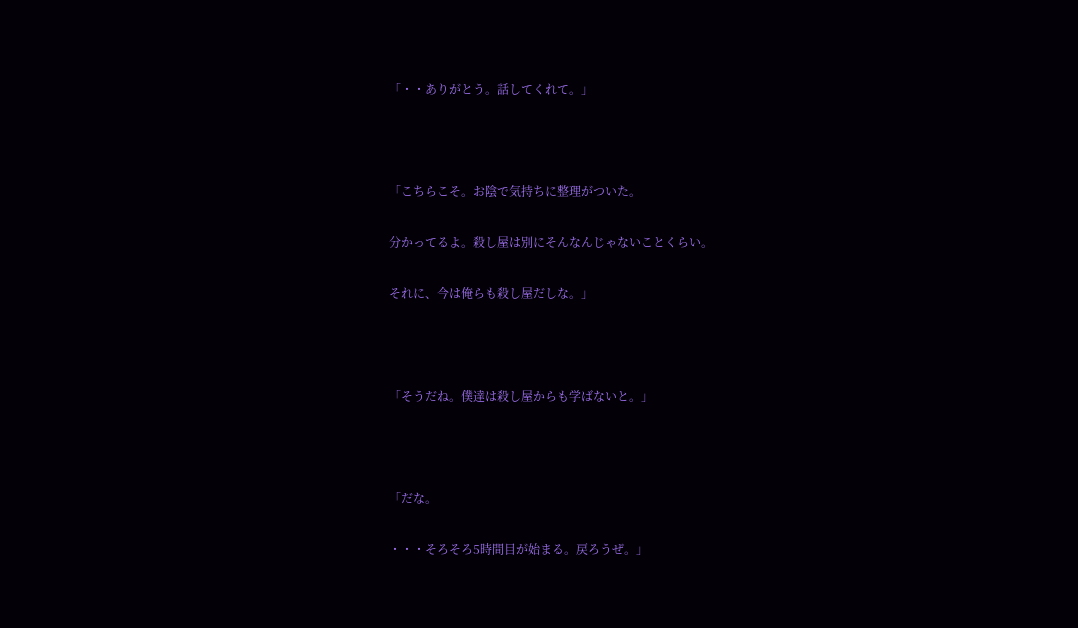「・・ありがとう。話してくれて。」



「こちらこそ。お陰で気持ちに整理がついた。

分かってるよ。殺し屋は別にそんなんじゃないことくらい。

それに、今は俺らも殺し屋だしな。」



「そうだね。僕達は殺し屋からも学ばないと。」



「だな。

・・・そろそろ5時間目が始まる。戻ろうぜ。」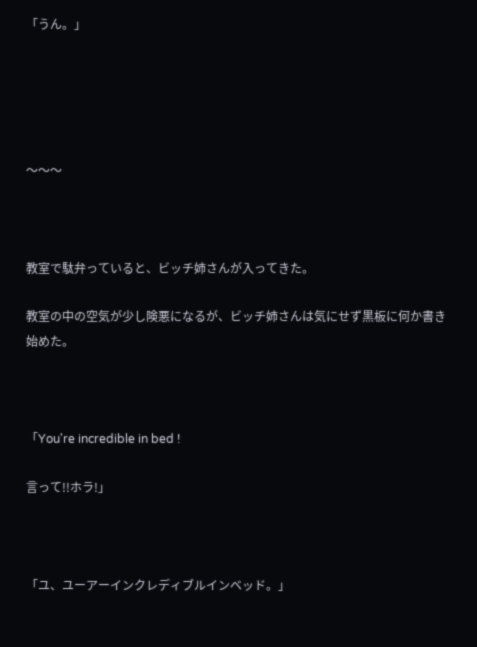「うん。」





〜〜〜



教室で駄弁っていると、ビッチ姉さんが入ってきた。

教室の中の空気が少し険悪になるが、ビッチ姉さんは気にせず黒板に何か書き始めた。



「You're incredible in bed !

言って!!ホラ!」



「ユ、ユーアーインクレディブルインベッド。」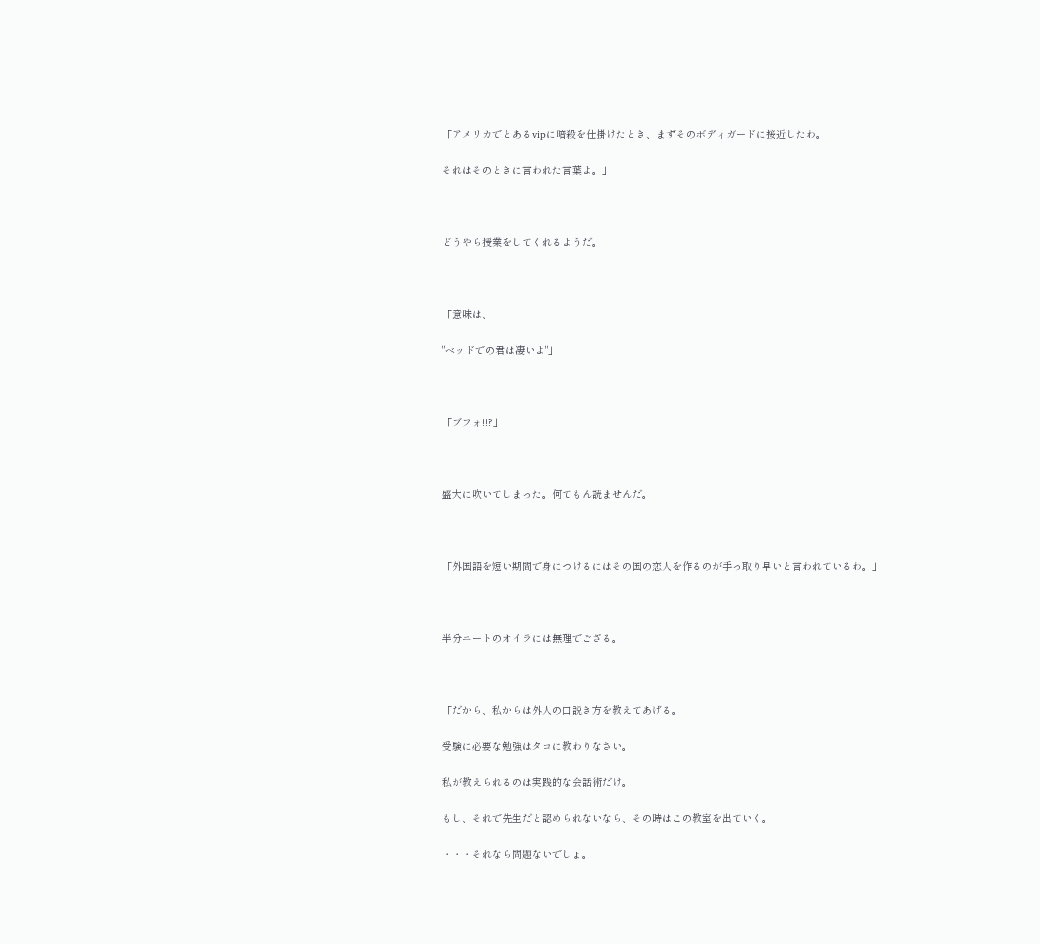「アメリカでとあるvipに暗殺を仕掛けたとき、まずそのボディガードに接近したわ。

それはそのときに言われた言葉よ。」



どうやら授業をしてくれるようだ。



「意味は、

"ベッドでの君は凄いよ"」



「ブフォ!!?」



盛大に吹いてしまった。何てもん読ませんだ。



「外国語を短い期間で身につけるにはその国の恋人を作るのが手っ取り早いと言われているわ。」



半分ニートのオイラには無理でござる。



「だから、私からは外人の口説き方を教えてあげる。

受験に必要な勉強はタコに教わりなさい。

私が教えられるのは実践的な会話術だけ。

もし、それで先生だと認められないなら、その時はこの教室を出ていく。

・・・それなら問題ないでしょ。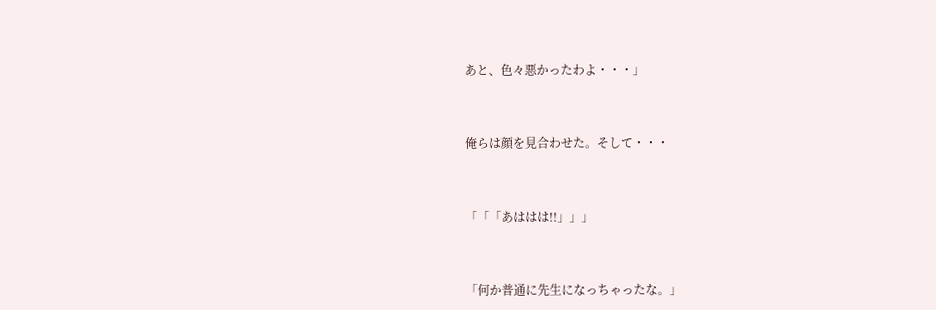あと、色々悪かったわよ・・・」



俺らは顔を見合わせた。そして・・・



「「「あははは!!」」」



「何か普通に先生になっちゃったな。」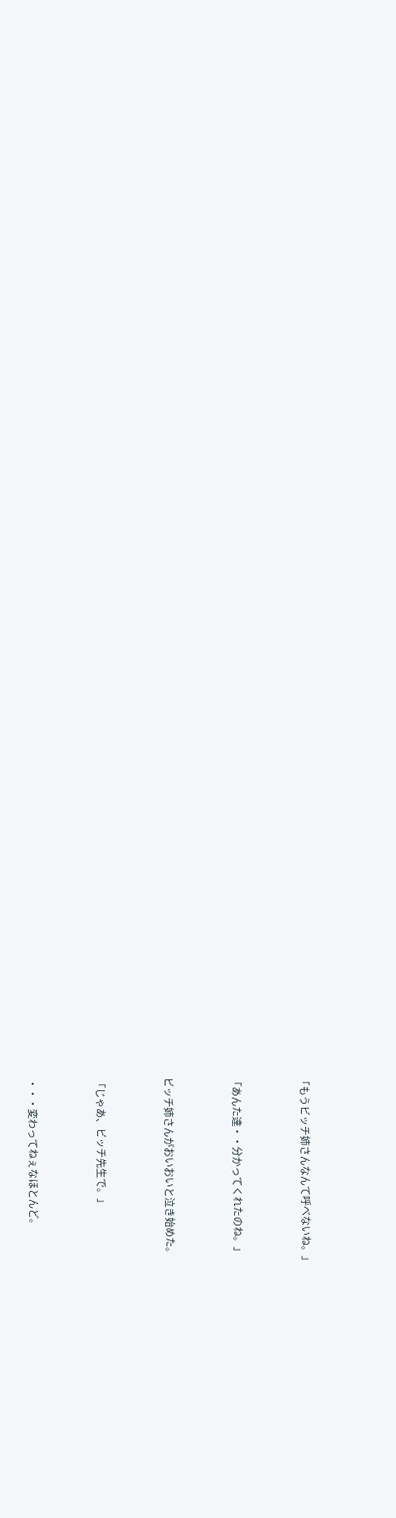「もうビッチ姉さんなんて呼べないね。」



「あんた達・・分かってくれたのね。」



ビッチ姉さんがおいおいと泣き始めた。



「じゃあ、ビッチ先生で。」



・・・変わってねぇなほとんど。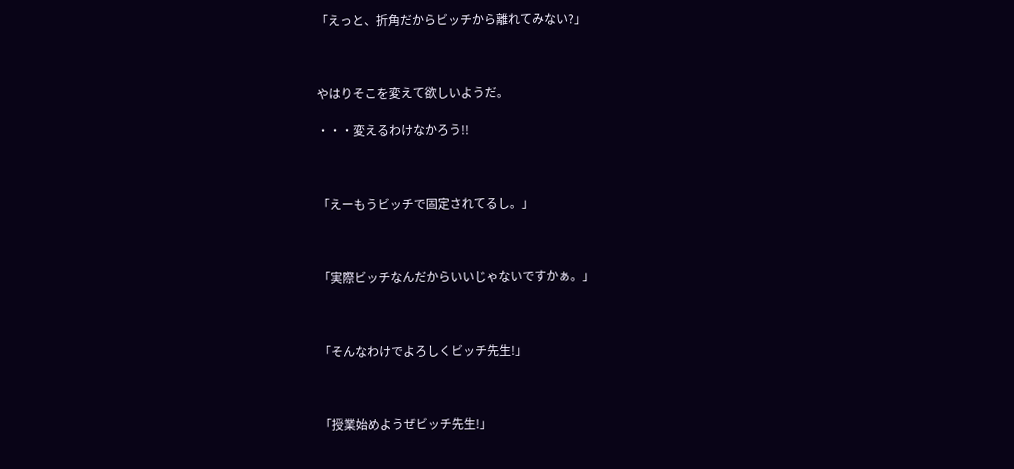「えっと、折角だからビッチから離れてみない?」



やはりそこを変えて欲しいようだ。

・・・変えるわけなかろう!!



「えーもうビッチで固定されてるし。」



「実際ビッチなんだからいいじゃないですかぁ。」



「そんなわけでよろしくビッチ先生!」



「授業始めようぜビッチ先生!」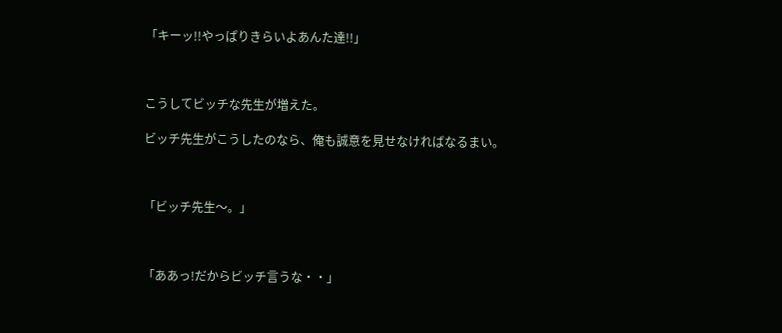「キーッ!!やっぱりきらいよあんた達!!」



こうしてビッチな先生が増えた。

ビッチ先生がこうしたのなら、俺も誠意を見せなければなるまい。



「ビッチ先生〜。」



「ああっ!だからビッチ言うな・・」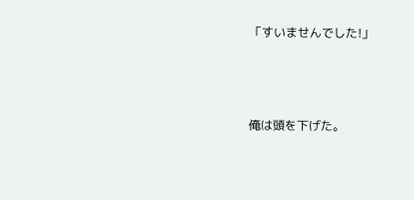「すいませんでした!」



俺は頭を下げた。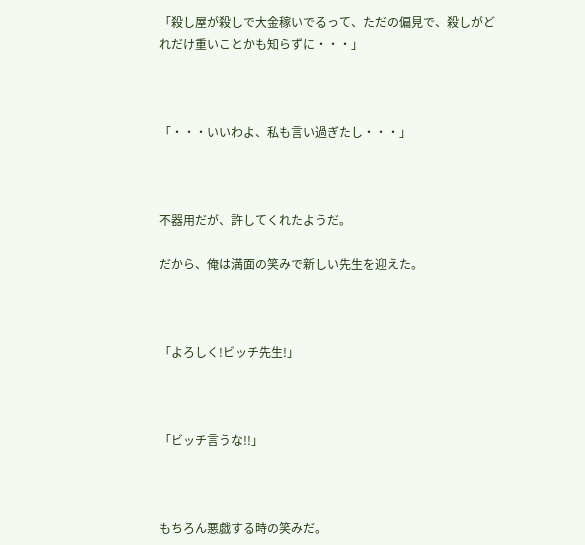「殺し屋が殺しで大金稼いでるって、ただの偏見で、殺しがどれだけ重いことかも知らずに・・・」



「・・・いいわよ、私も言い過ぎたし・・・」



不器用だが、許してくれたようだ。

だから、俺は満面の笑みで新しい先生を迎えた。



「よろしく!ビッチ先生!」



「ビッチ言うな!!」



もちろん悪戯する時の笑みだ。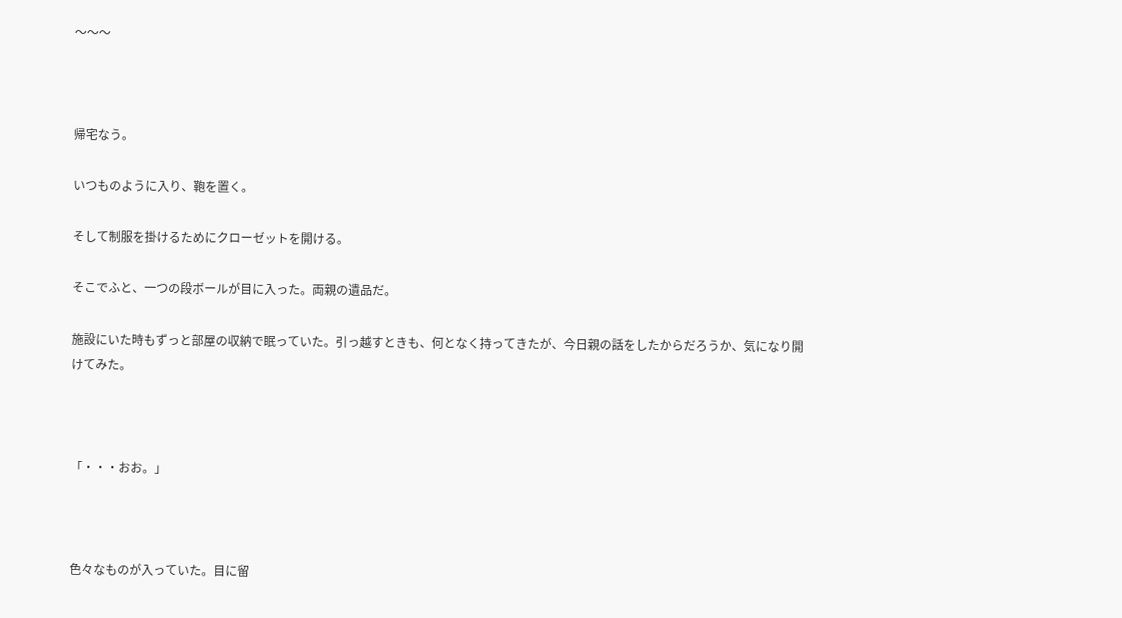〜〜〜



帰宅なう。

いつものように入り、鞄を置く。

そして制服を掛けるためにクローゼットを開ける。

そこでふと、一つの段ボールが目に入った。両親の遺品だ。

施設にいた時もずっと部屋の収納で眠っていた。引っ越すときも、何となく持ってきたが、今日親の話をしたからだろうか、気になり開けてみた。



「・・・おお。」



色々なものが入っていた。目に留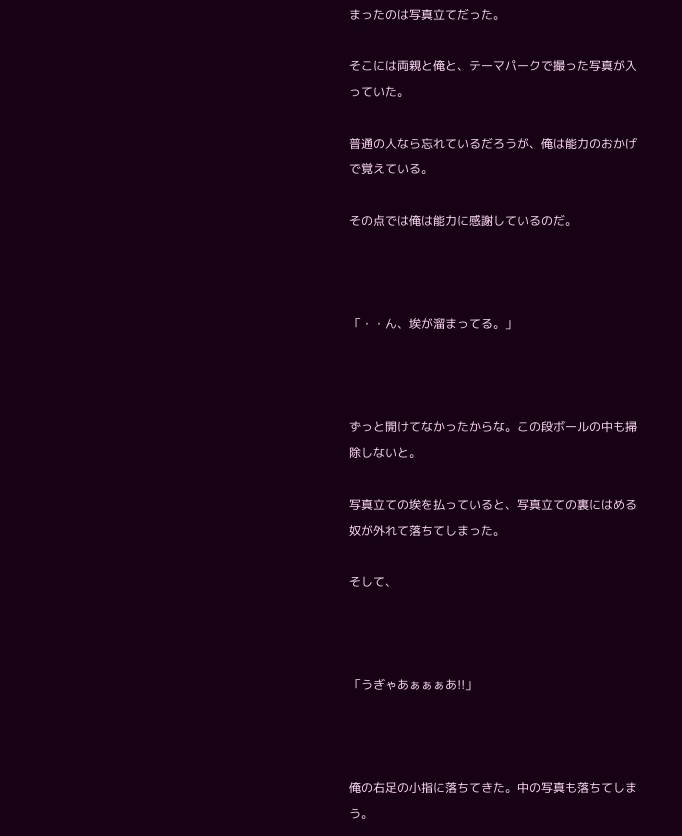まったのは写真立てだった。

そこには両親と俺と、テーマパークで撮った写真が入っていた。

普通の人なら忘れているだろうが、俺は能力のおかげで覚えている。

その点では俺は能力に感謝しているのだ。



「・・ん、埃が溜まってる。」



ずっと開けてなかったからな。この段ボールの中も掃除しないと。

写真立ての埃を払っていると、写真立ての裏にはめる奴が外れて落ちてしまった。

そして、



「うぎゃあぁぁぁあ!!」



俺の右足の小指に落ちてきた。中の写真も落ちてしまう。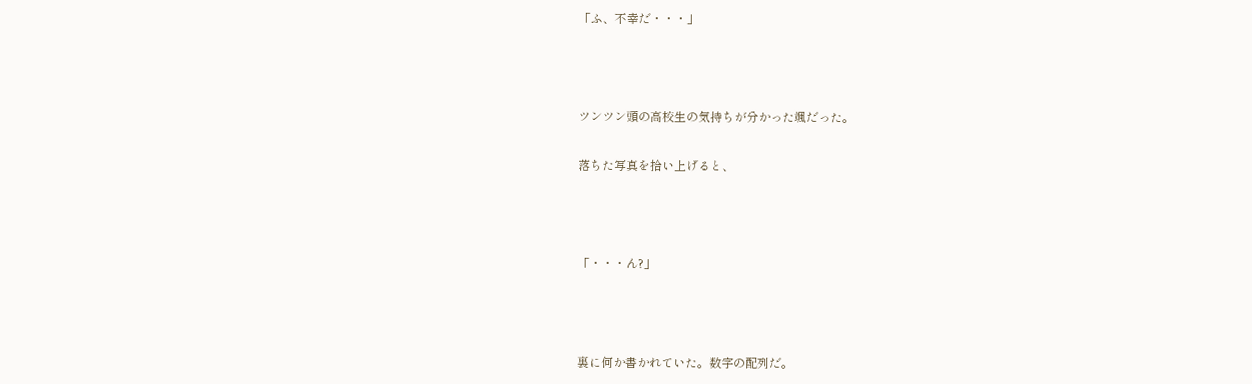「ふ、不幸だ・・・」



ツンツン頭の高校生の気持ちが分かった颯だった。

落ちた写真を拾い上げると、



「・・・ん?」



裏に何か書かれていた。数字の配列だ。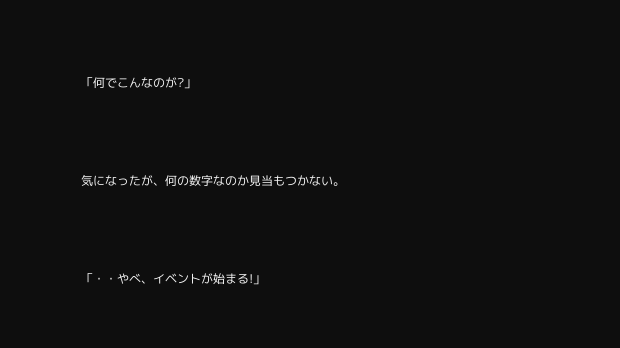「何でこんなのが?」



気になったが、何の数字なのか見当もつかない。



「・・やべ、イベントが始まる!」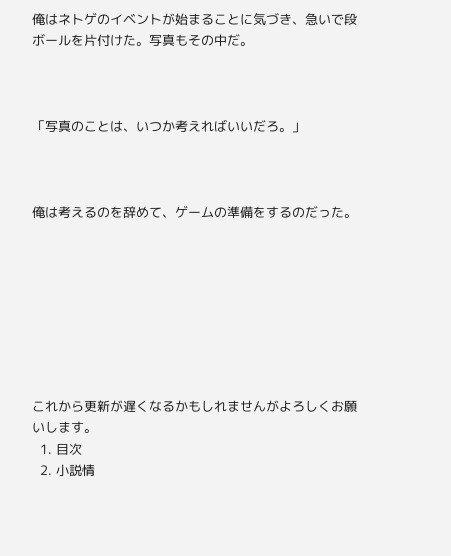俺はネトゲのイベントが始まることに気づき、急いで段ボールを片付けた。写真もその中だ。



「写真のことは、いつか考えればいいだろ。」



俺は考えるのを辞めて、ゲームの準備をするのだった。








これから更新が遅くなるかもしれませんがよろしくお願いします。
  1. 目次
  2. 小説情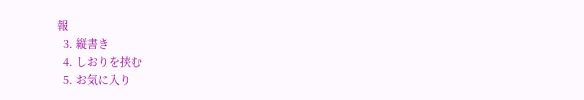報
  3. 縦書き
  4. しおりを挟む
  5. お気に入り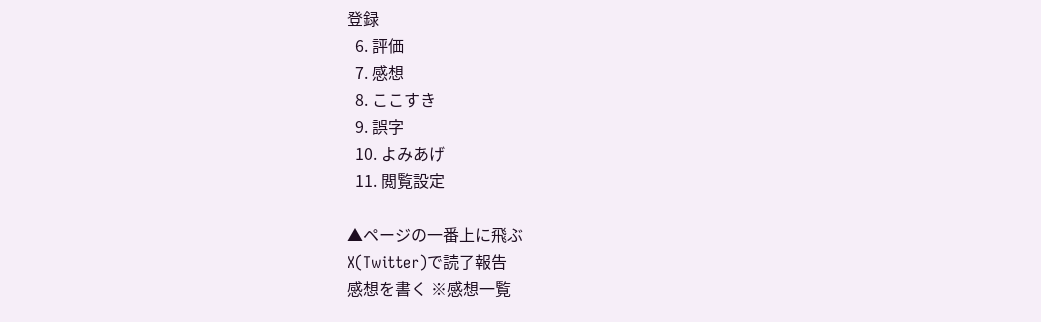登録
  6. 評価
  7. 感想
  8. ここすき
  9. 誤字
  10. よみあげ
  11. 閲覧設定

▲ページの一番上に飛ぶ
X(Twitter)で読了報告
感想を書く ※感想一覧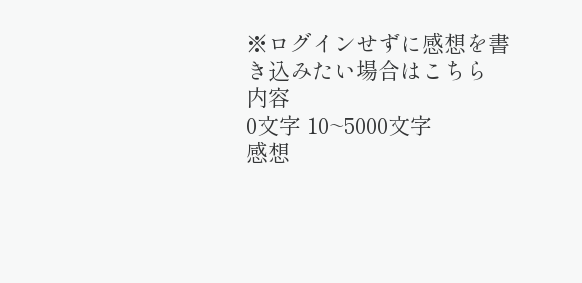※ログインせずに感想を書き込みたい場合はこちら
内容
0文字 10~5000文字
感想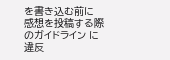を書き込む前に 感想を投稿する際のガイドライン に違反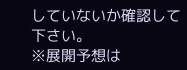していないか確認して下さい。
※展開予想は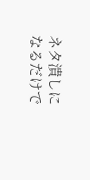ネタ潰しになるだけで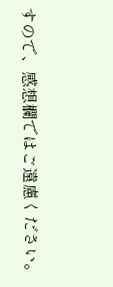すので、感想欄ではご遠慮ください。